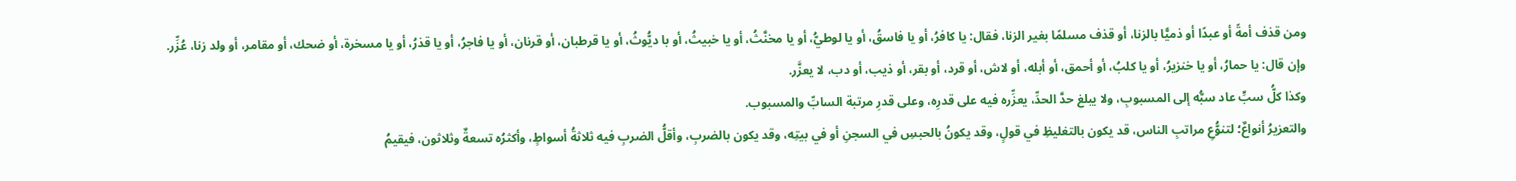ومن قذف أمةً أو عبدًا أو ذميًّا بالزنا، أو قذف مسلمًا بغير الزنا، فقال: يا كافرُ، أو يا فاسقُ، أو يا لوطيُّ، أو يا مخنَّثُ، أو يا خبيثُ، أو با ديُّوثُ، أو يا قرطبان، أو قرنان، أو يا فاجرُ، أو يا قذرُ، أو يا مسخرة، أو ضحك، أو مقامر، أو ولد زنا، عُزِّر.
وإن قال: يا حمارُ، أو يا خنزيرُ، أو يا كلبُ، أو أحمق، أو أبله، أو لاش، أو قرد، أو بقر، أو ذيب، أو دب، لا يعزَّر.
وكذا كلُّ سبٍّ عاد سبُّه إلى المسبوبِ، ولا يبلغ حدَّ الحدِّ، يعزِّره فيه على قدرِه، وعلى قدرِ مرتبة السابِّ والمسبوب.
والتعزيرُ أنواعٌ؛ لتنوُّعِ مراتبِ الناس، قد يكون بالتغليظِ في قولٍ، وقد يكونُ بالحبسِ في السجنِ أو في بيتِه، وقد يكون بالضربِ، وأقلُّ الضربِ فيه ثلاثةُ أسواطٍ، وأكثرُه تسعةٌ وثلاثون، فيقيمُ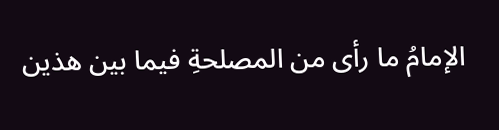الإمامُ ما رأى من المصلحةِ فيما بين هذين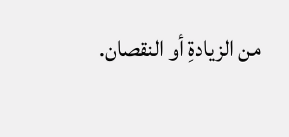من الزيادةِ أو النقصان.